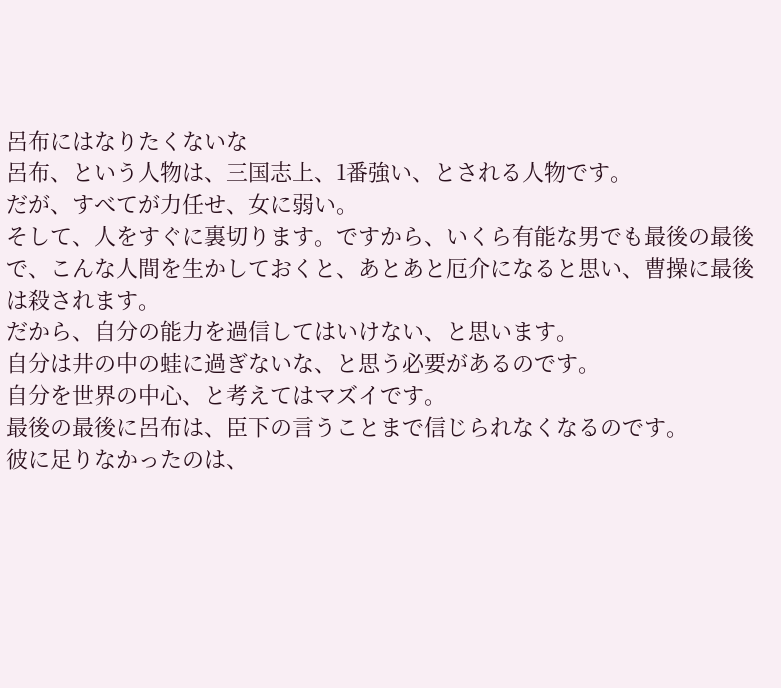呂布にはなりたくないな
呂布、という人物は、三国志上、1番強い、とされる人物です。
だが、すべてが力任せ、女に弱い。
そして、人をすぐに裏切ります。ですから、いくら有能な男でも最後の最後で、こんな人間を生かしておくと、あとあと厄介になると思い、曹操に最後は殺されます。
だから、自分の能力を過信してはいけない、と思います。
自分は井の中の蛙に過ぎないな、と思う必要があるのです。
自分を世界の中心、と考えてはマズイです。
最後の最後に呂布は、臣下の言うことまで信じられなくなるのです。
彼に足りなかったのは、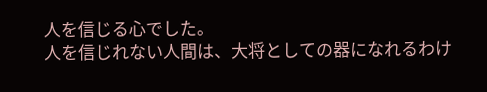人を信じる心でした。
人を信じれない人間は、大将としての器になれるわけ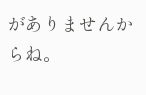がありませんからね。